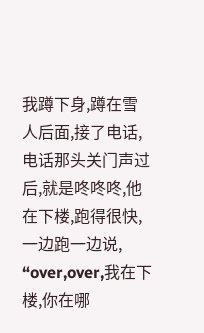我蹲下身,蹲在雪人后面,接了电话,电话那头关门声过后,就是咚咚咚,他在下楼,跑得很快,一边跑一边说,
“over,over,我在下楼,你在哪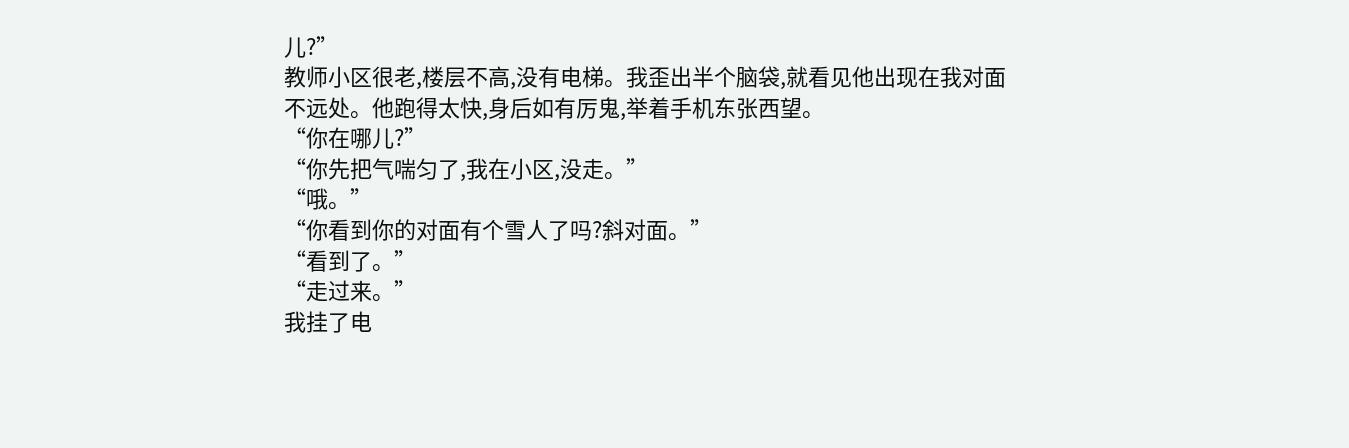儿?”
教师小区很老,楼层不高,没有电梯。我歪出半个脑袋,就看见他出现在我对面不远处。他跑得太快,身后如有厉鬼,举着手机东张西望。
“你在哪儿?”
“你先把气喘匀了,我在小区,没走。”
“哦。”
“你看到你的对面有个雪人了吗?斜对面。”
“看到了。”
“走过来。”
我挂了电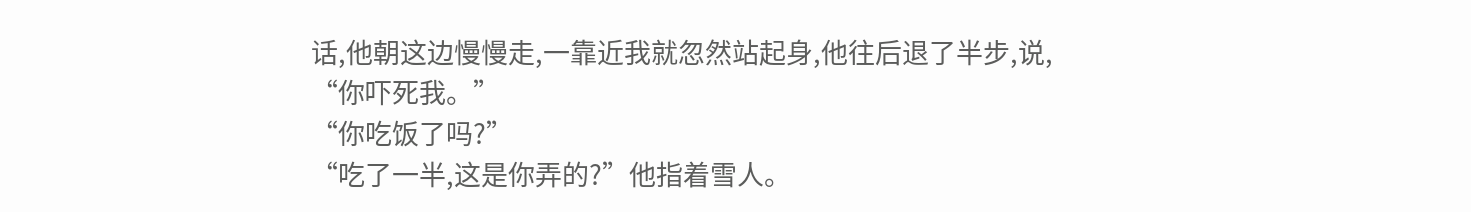话,他朝这边慢慢走,一靠近我就忽然站起身,他往后退了半步,说,
“你吓死我。”
“你吃饭了吗?”
“吃了一半,这是你弄的?”他指着雪人。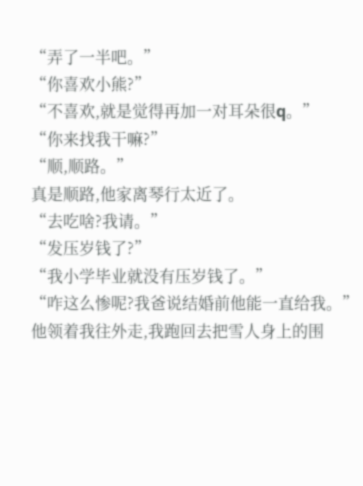“弄了一半吧。”
“你喜欢小熊?”
“不喜欢,就是觉得再加一对耳朵很q。”
“你来找我干嘛?”
“顺,顺路。”
真是顺路,他家离琴行太近了。
“去吃啥?我请。”
“发压岁钱了?”
“我小学毕业就没有压岁钱了。”
“咋这么惨呢?我爸说结婚前他能一直给我。”
他领着我往外走,我跑回去把雪人身上的围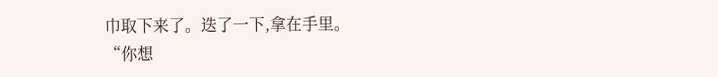巾取下来了。迭了一下,拿在手里。
“你想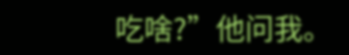吃啥?”他问我。